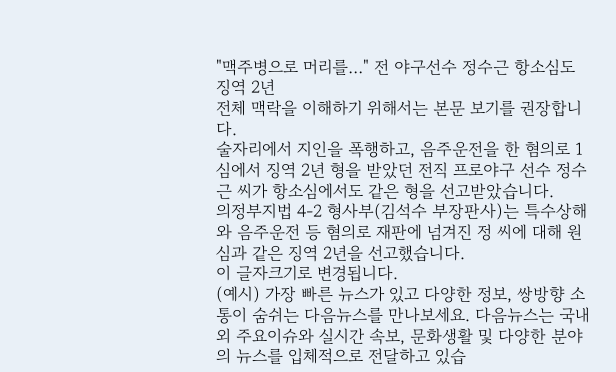"맥주병으로 머리를…" 전 야구선수 정수근 항소심도 징역 2년
전체 맥락을 이해하기 위해서는 본문 보기를 권장합니다.
술자리에서 지인을 폭행하고, 음주운전을 한 혐의로 1심에서 징역 2년 형을 받았던 전직 프로야구 선수 정수근 씨가 항소심에서도 같은 형을 선고받았습니다.
의정부지법 4-2 형사부(김석수 부장판사)는 특수상해와 음주운전 등 혐의로 재판에 넘겨진 정 씨에 대해 원심과 같은 징역 2년을 선고했습니다.
이 글자크기로 변경됩니다.
(예시) 가장 빠른 뉴스가 있고 다양한 정보, 쌍방향 소통이 숨쉬는 다음뉴스를 만나보세요. 다음뉴스는 국내외 주요이슈와 실시간 속보, 문화생활 및 다양한 분야의 뉴스를 입체적으로 전달하고 있습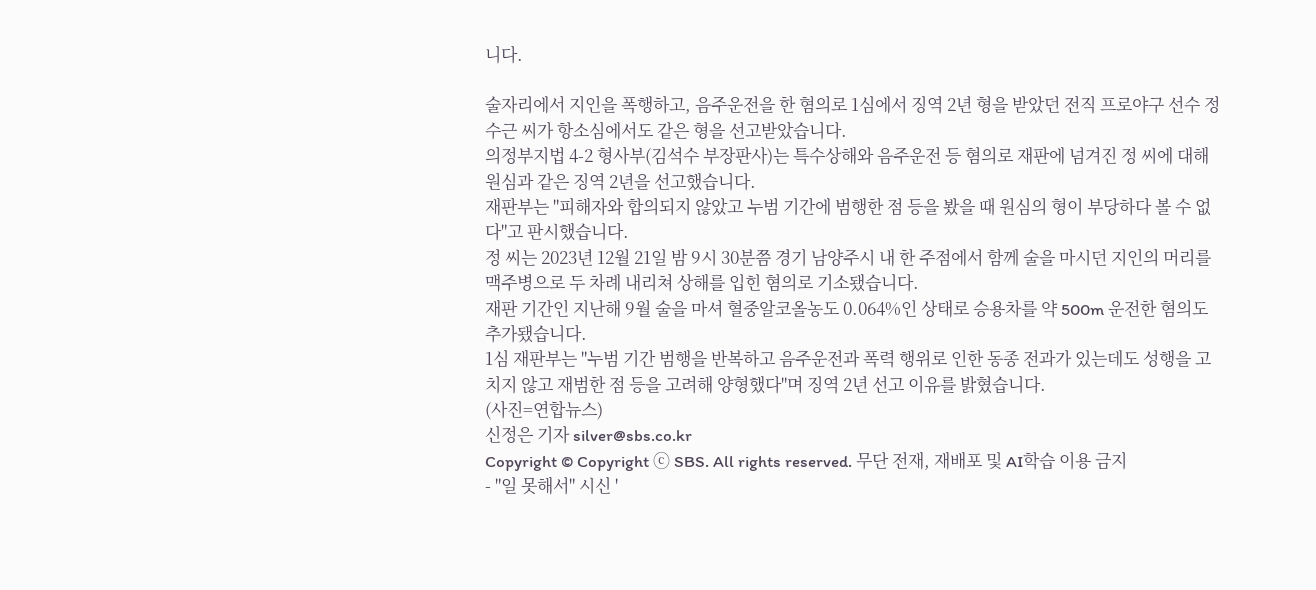니다.

술자리에서 지인을 폭행하고, 음주운전을 한 혐의로 1심에서 징역 2년 형을 받았던 전직 프로야구 선수 정수근 씨가 항소심에서도 같은 형을 선고받았습니다.
의정부지법 4-2 형사부(김석수 부장판사)는 특수상해와 음주운전 등 혐의로 재판에 넘겨진 정 씨에 대해 원심과 같은 징역 2년을 선고했습니다.
재판부는 "피해자와 합의되지 않았고 누범 기간에 범행한 점 등을 봤을 때 원심의 형이 부당하다 볼 수 없다"고 판시했습니다.
정 씨는 2023년 12월 21일 밤 9시 30분쯤 경기 남양주시 내 한 주점에서 함께 술을 마시던 지인의 머리를 맥주병으로 두 차례 내리쳐 상해를 입힌 혐의로 기소됐습니다.
재판 기간인 지난해 9월 술을 마셔 혈중알코올농도 0.064%인 상태로 승용차를 약 500m 운전한 혐의도 추가됐습니다.
1심 재판부는 "누범 기간 범행을 반복하고 음주운전과 폭력 행위로 인한 동종 전과가 있는데도 성행을 고치지 않고 재범한 점 등을 고려해 양형했다"며 징역 2년 선고 이유를 밝혔습니다.
(사진=연합뉴스)
신정은 기자 silver@sbs.co.kr
Copyright © Copyright ⓒ SBS. All rights reserved. 무단 전재, 재배포 및 AI학습 이용 금지
- "일 못해서" 시신 '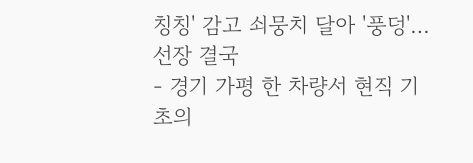칭칭' 감고 쇠뭉치 달아 '풍덩'…선장 결국
- 경기 가평 한 차량서 현직 기초의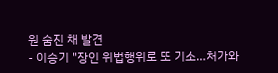원 숨진 채 발견
- 이승기 "장인 위법행위로 또 기소…처가와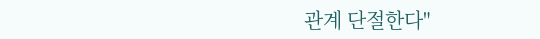관계 단절한다"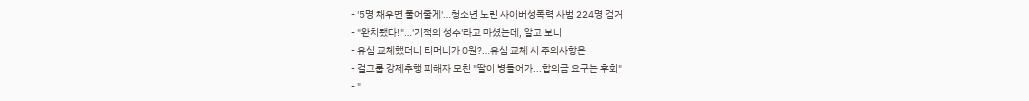- '5명 채우면 풀어줄게'…청소년 노린 사이버성폭력 사범 224명 검거
- "완치됐다!"…'기적의 성수'라고 마셨는데, 알고 보니
- 유심 교체했더니 티머니가 0원?…유심 교체 시 주의사항은
- 걸그룹 강제추행 피해자 모친 "딸이 병들어가...합의금 요구는 후회"
- "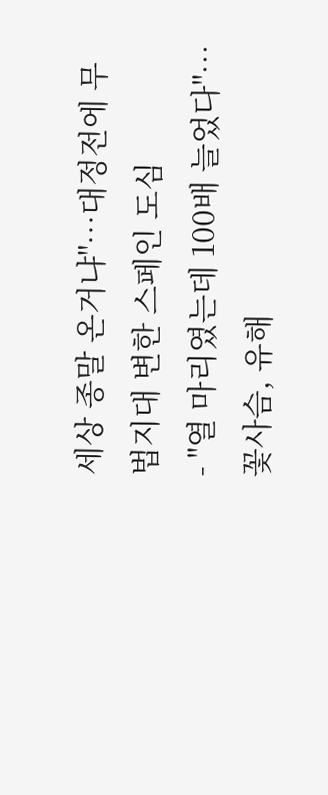세상 종말 온거냐"…대정전에 무법지대 변한 스페인 도심
- "열 마리였는데 100배 늘었다"…꽃사슴, 유해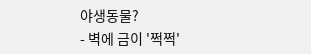야생동물?
- 벽에 금이 '쩍쩍'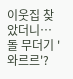이웃집 찾았더니…돌 무더기 '와르르'?